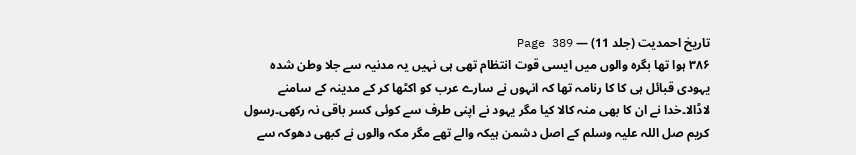تاریخ احمدیت (جلد 11) — Page 389
۳۸۶ ہوا تھا بگرہ والوں میں ایسی قوت انتظام تھی ہی نہیں یہ مدنیہ سے جلا وطن شدہ یہودی قبائل ہی کا کا رنامہ تھا کہ انہوں نے سارے عرب کو اکٹھا کر کے مدینہ کے سامنے لاڈالا۔خدا نے ان کا بھی منہ کالا کیا مگر یہود نے اپنی طرف سے کوئی کسر باقی نہ رکھی۔رسول کریم صل اللہ علیہ وسلم کے اصل دشمن ہیکہ والے تھے مگر مکہ والوں نے کبھی دھوکہ سے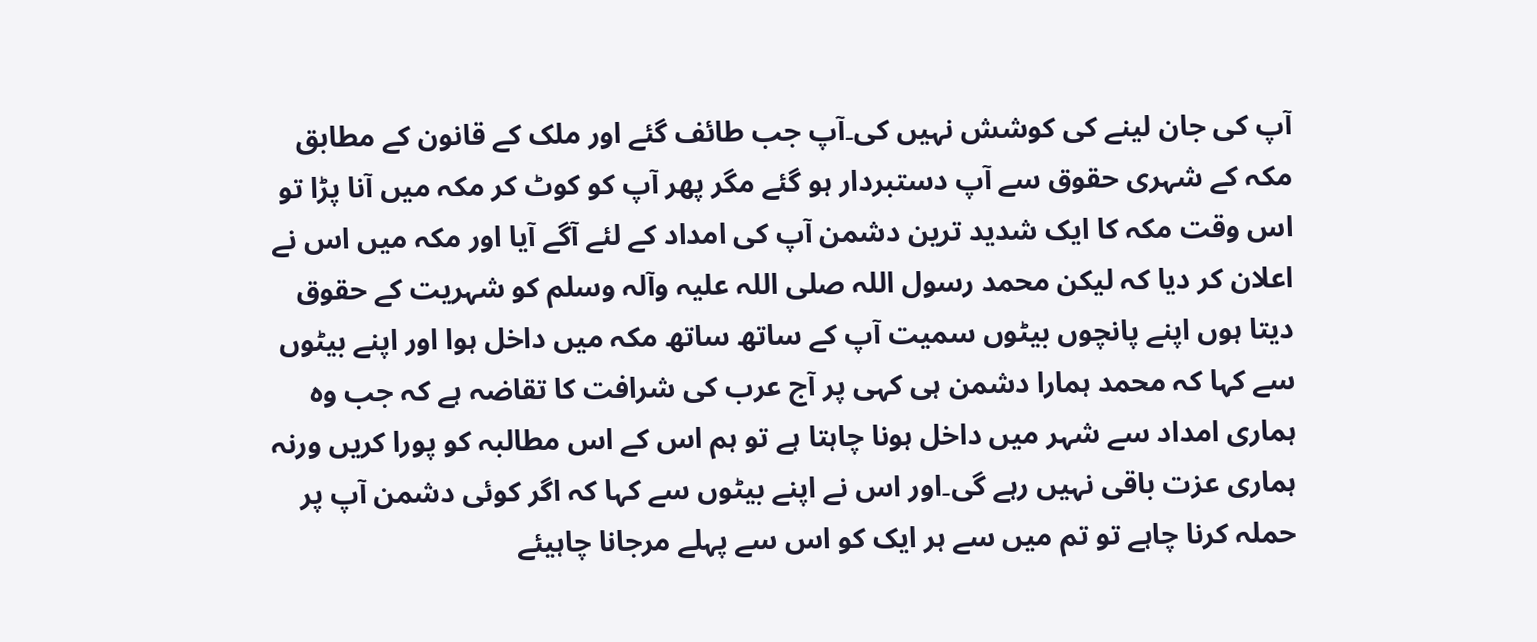آپ کی جان لینے کی کوشش نہیں کی۔آپ جب طائف گئے اور ملک کے قانون کے مطابق مکہ کے شہری حقوق سے آپ دستبردار ہو گئے مگر پھر آپ کو کوٹ کر مکہ میں آنا پڑا تو اس وقت مکہ کا ایک شدید ترین دشمن آپ کی امداد کے لئے آگے آیا اور مکہ میں اس نے اعلان کر دیا کہ لیکن محمد رسول اللہ صلی اللہ علیہ وآلہ وسلم کو شہریت کے حقوق دیتا ہوں اپنے پانچوں بیٹوں سمیت آپ کے ساتھ ساتھ مکہ میں داخل ہوا اور اپنے بیٹوں سے کہا کہ محمد ہمارا دشمن ہی کہی پر آج عرب کی شرافت کا تقاضہ ہے کہ جب وہ ہماری امداد سے شہر میں داخل ہونا چاہتا ہے تو ہم اس کے اس مطالبہ کو پورا کریں ورنہ ہماری عزت باقی نہیں رہے گی۔اور اس نے اپنے بیٹوں سے کہا کہ اگر کوئی دشمن آپ پر حملہ کرنا چاہے تو تم میں سے ہر ایک کو اس سے پہلے مرجانا چاہیئے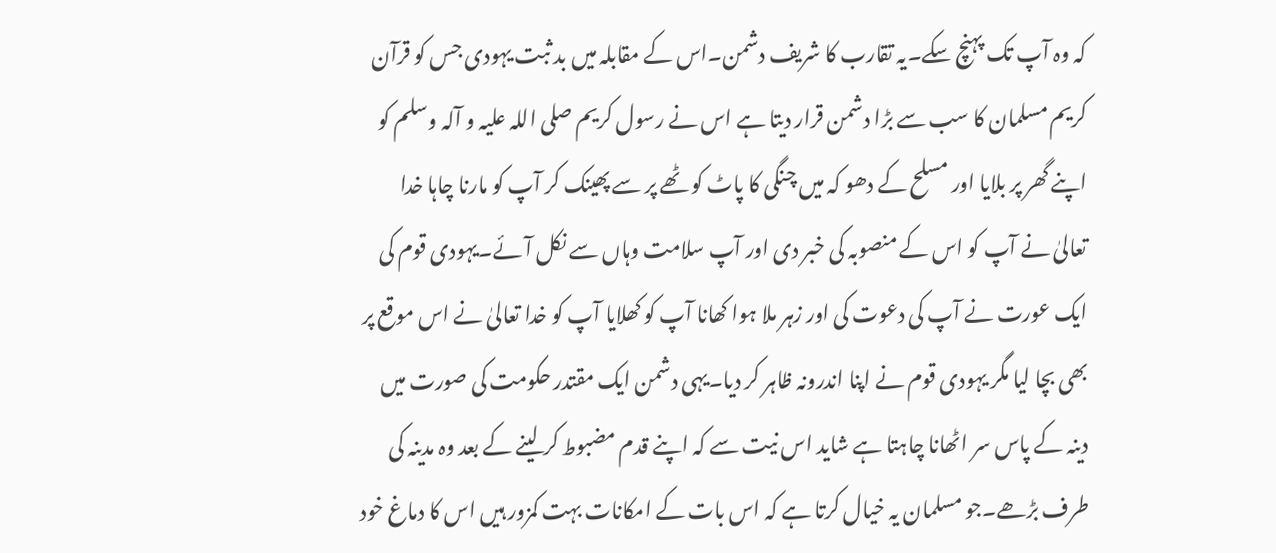کہ وہ آپ تک پہنچ سکے۔یہ تقارب کا شریف دشمن۔اس کے مقابلہ میں بد ثبت یہودی جس کو قرآن کریم مسلمان کا سب سے بڑا دشمن قرار دیتا ہے اس نے رسول کریم صلی اللہ علیہ و آلہ وسلم کو اپنے گھر پر بلایا اور مسلح کے دھو کہ میں چنگی کا پاٹ کو ٹھے پر سے پھینک کر آپ کو مارنا چاہا خدا تعالیٰ نے آپ کو اس کے منصوبہ کی خبر دی اور آپ سلامت وہاں سے نکل آئے۔یہودی قوم کی ایک عورت نے آپ کی دعوت کی اور زہر ملا ہوا کھانا آپ کو کھلایا آپ کو خدا تعالیٰ نے اس موقع پر بھی بچا لیا مگر یہودی قوم نے اپنا اندرونہ ظاہر کر دیا۔یہی دشمن ایک مقتدر حکومت کی صورت میں دینہ کے پاس سر اٹھانا چاہتا ہے شاید اس نیت سے کہ اپنے قدم مضبوط کر لینے کے بعد وہ مدینہ کی طرف بڑھے۔جو مسلمان یہ خیال کرتا ہے کہ اس بات کے امکانات بہت کمزور ہیں اس کا دماغ خود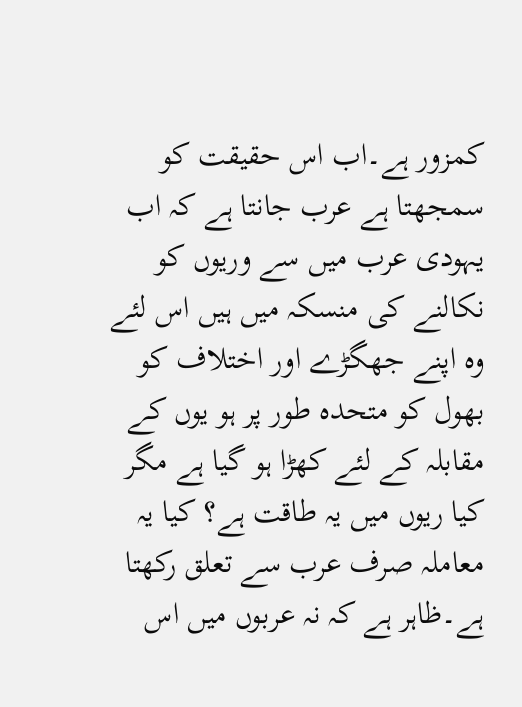کمزور ہے۔اب اس حقیقت کو سمجھتا ہے عرب جانتا ہے کہ اب یہودی عرب میں سے وریوں کو نکالنے کی منسکہ میں ہیں اس لئے وہ اپنے جھگڑے اور اختلاف کو بھول کو متحدہ طور پر ہو یوں کے مقابلہ کے لئے کھڑا ہو گیا ہے مگر کیا ریوں میں یہ طاقت ہے؟ کیا یہ معاملہ صرف عرب سے تعلق رکھتا ہے۔ظاہر ہے کہ نہ عربوں میں اس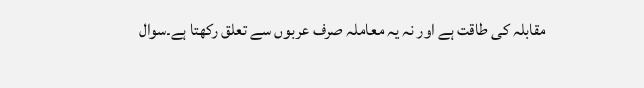مقابلہ کی طاقت ہے اور نہ یہ معاملہ صرف عربوں سے تعلق رکھتا ہے۔سوال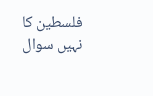فلسطین کا نہیں سوال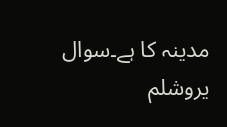مدینہ کا ہے۔سوال یروشلم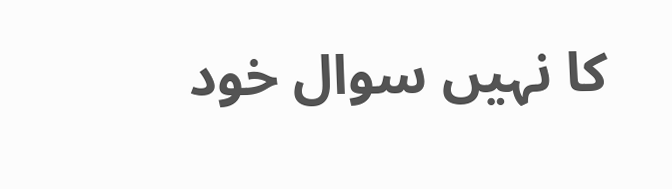کا نہیں سوال خود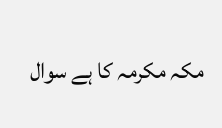مکہ مکرمہ کا ہے سوال